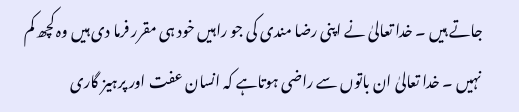جاتے ہیں ۔ خدا تعالیٰ نے اپنی رضا مندی کی جو راہیں خود ہی مقرر فرما دی ہیں وہ کچھ کم نہیں ۔ خدا تعالیٰ ان باتوں سے راضی ہوتاہے کہ انسان عفت اور پرہیز گاری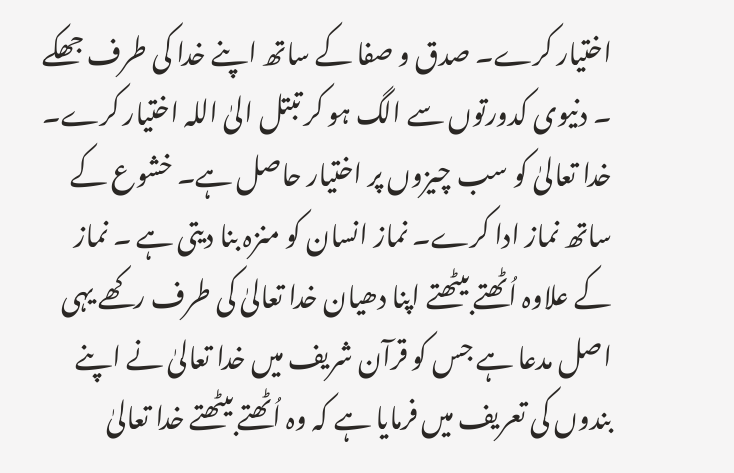اختیار کرے۔ صدق و صفا کے ساتھ اپنے خدا کی طرف جھکے ۔ دنیوی کدورتوں سے الگ ہو کر تبتل الیٰ اللہ اختیار کرے۔ خدا تعالیٰ کو سب چیزوں پر اختیار حاصل ہے۔ خشوع کے ساتھ نماز ادا کرے۔ نماز انسان کو منزہ بنا دیتی ہے ۔ نماز کے علاوہ اُٹھتے بیٹھتے اپنا دھیان خدا تعالیٰ کی طرف رکھے یہی اصل مدعا ہے جس کو قرآن شریف میں خدا تعالیٰ نے اپنے بندوں کی تعریف میں فرمایا ہے کہ وہ اُٹھتے بیٹھتے خدا تعالیٰ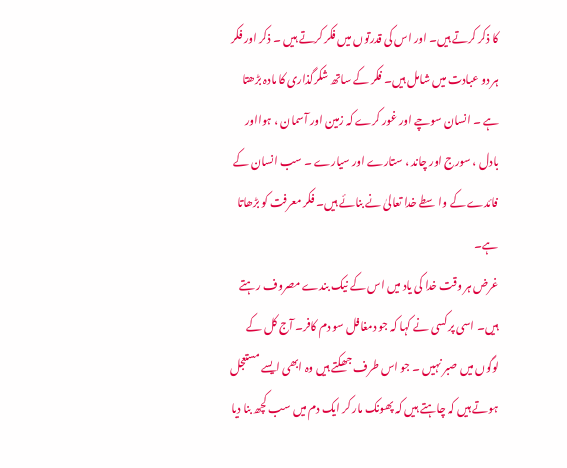کا ذکر کرتے ہیں۔ اور اس کی قدرتوں میں فکر کرتے ہیں ۔ ذکر اور فکر ہر دو عبادت میں شامل ہیں۔ فکر کے ساتھ شکرگذاری کا مادہ بڑھتا ہے ۔ انسان سوچے اور غور کرے کہ زمین اور آسمان ، ہوااور بادل ، سورج اور چاند ، ستارے اور سیارے ۔ سب انسان کے فائدے کے واسطے خدا تعالیٰ نے بنائے ہیں۔ فکر معرفت کو بڑھاتا ہے۔
غرض ہر وقت خدا کی یاد میں اس کے نیک بندے مصروف رہتے ہیں۔ اسی پر کسی نے کہا کہ جو دمغافل سو دم کافر۔ آج کل کے لوگوں میں صبر نہیں ۔ جو اس طرف جھکتے ہیں وہ ابھی ایسے مستعجل ہوتے ہیں کہ چاہتے ہیں کہ پھونک مار کر ایک دم میں سب کچھ بنا دیا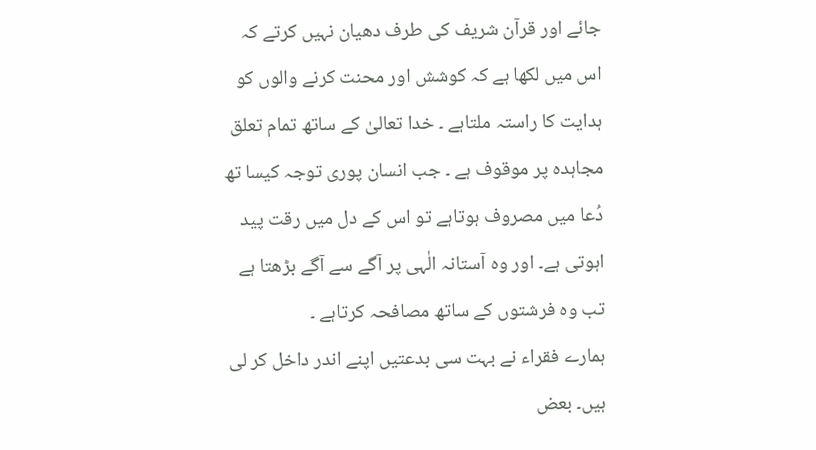جائے اور قرآن شریف کی طرف دھیان نہیں کرتے کہ اس میں لکھا ہے کہ کوشش اور محنت کرنے والوں کو ہدایت کا راستہ ملتاہے ۔ خدا تعالیٰ کے ساتھ تمام تعلق مجاہدہ پر موقوف ہے ۔ جب انسان پوری توجہ کیسا تھ دُعا میں مصروف ہوتاہے تو اس کے دل میں رقت پید اہوتی ہے۔ اور وہ آستانہ الٰہی پر آگے سے آگے بڑھتا ہے تب وہ فرشتوں کے ساتھ مصافحہ کرتاہے ۔
ہمارے فقراء نے بہت سی بدعتیں اپنے اندر داخل کر لی ہیں۔ بعض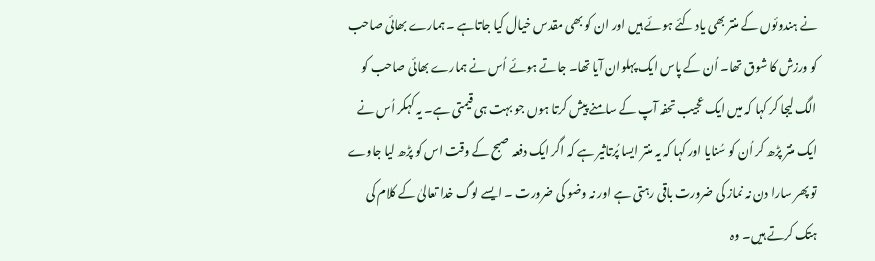نے ہندوئوں کے منتر بھی یاد کئے ہوئے ہیں اور ان کو بھی مقدس خیال کیا جاتاہے ۔ ہمارے بھائی صاحب کو ورزش کا شوق تھا۔ اُن کے پاس ایک پہلوان آیا تھا۔ جاتے ہوئے اُس نے ہمارے بھائی صاحب کو الگ لیجا کر کہا کہ میں ایک عجیب تحفہ آپ کے سامنے پیش کرتا ہوں جو بہت ہی قیمتی ہے۔ یہ کہکر اُس نے ایک منتر پڑھ کر اُن کو سُنایا اور کہا کہ یہ منتر ایسا پُرتاثیر ہے کہ اگر ایک دفعہ صبح کے وقت اس کو پڑھ لیا جاوے تو پھر سارا دن نہ نماز کی ضرورت باقی رہتی ہے اور نہ وضو کی ضرورت ۔ ایسے لوگ خدا تعالیٰ کے کلام کی ہتک کرتے ہیں۔ وہ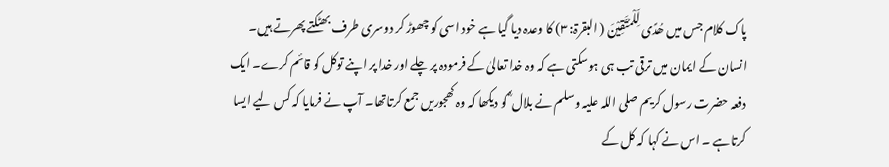پاک کلام جس میں ھُدًی لِّلْمُتَّقِیْنَ ( البقرۃ: ۳) کا وعدہ دیا گیا ہے خود اسی کو چھوڑ کر دوسری طرف بھٹکتے پھرتے ہیں۔ انسان کے ایمان میں ترقی تب ہی ہوسکتی ہے کہ وہ خدا تعالیٰ کے فرمودہ پر چلے اور خدا پر اپنے توکل کو قائم کرے۔ ایک دفعہ حضرت رسول کریم صلی اللہ علیہ وسلم نے بلال ؓ کو دیکھا کہ وہ کھجوریں جمع کرتاتھا۔ آپ نے فرمایا کہ کس لیے ایسا کرتاہے ۔ اس نے کہا کہ کل کے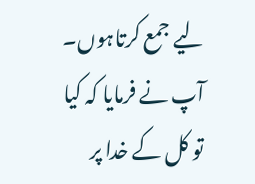لیے جمع کرتاہوں۔ آپ نے فرمایا کہ کیا تو کل کے خدا پر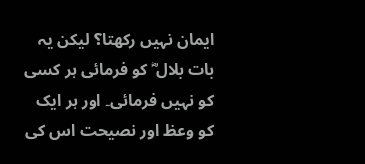ایمان نہیں رکھتا؟ لیکن یہ بات بلال ؓ کو فرمائی ہر کسی کو نہیں فرمائی۔ اور ہر ایک کو وعظ اور نصیحت اس کی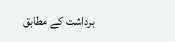برداشت کے مطابق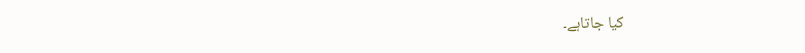کیا جاتاہے۔